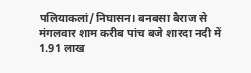पलियाकलां/निघासन। बनबसा बैराज से मंगलवार शाम करीब पांच बजे शारदा नदी में 1.91 लाख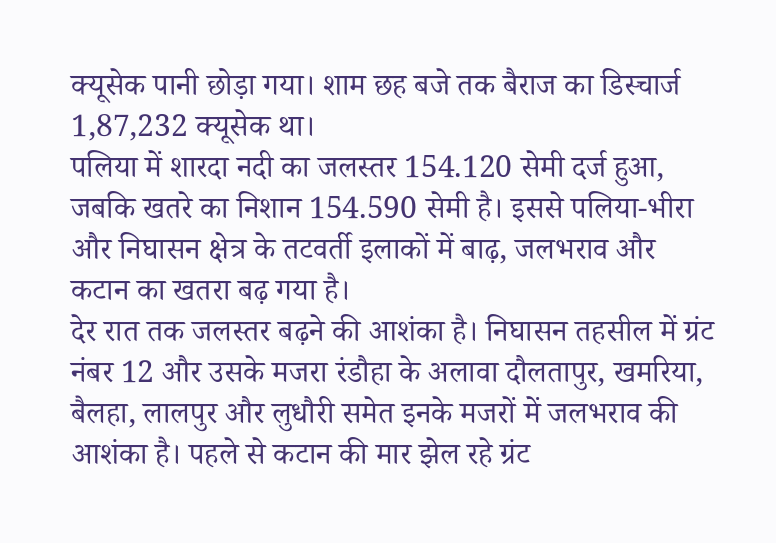क्यूसेक पानी छोड़ा गया। शाम छह बजे तक बैराज का डिस्चार्ज 1,87,232 क्यूसेक था।
पलिया में शारदा नदी का जलस्तर 154.120 सेमी दर्ज हुआ, जबकि खतरे का निशान 154.590 सेमी है। इससे पलिया-भीरा और निघासन क्षेत्र के तटवर्ती इलाकों में बाढ़, जलभराव और कटान का खतरा बढ़ गया है।
देर रात तक जलस्तर बढ़ने की आशंका है। निघासन तहसील में ग्रंट नंबर 12 और उसके मजरा रंडौहा के अलावा दौलतापुर, खमरिया, बैलहा, लालपुर और लुधौरी समेत इनके मजरों में जलभराव की आशंका है। पहले से कटान की मार झेल रहे ग्रंट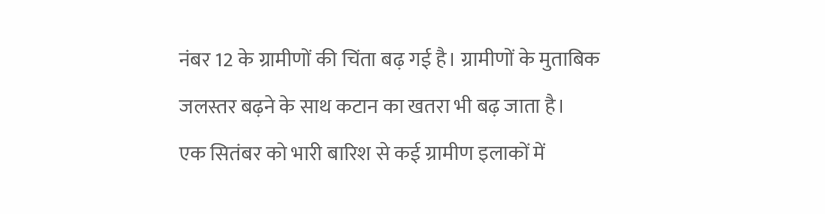नंबर 12 के ग्रामीणों की चिंता बढ़ गई है। ग्रामीणों के मुताबिक जलस्तर बढ़ने के साथ कटान का खतरा भी बढ़ जाता है।
एक सितंबर को भारी बारिश से कई ग्रामीण इलाकों में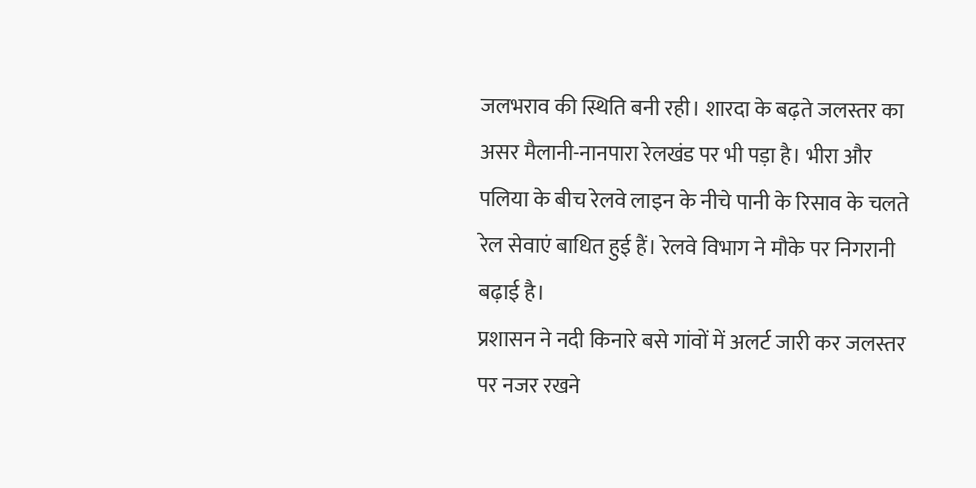जलभराव की स्थिति बनी रही। शारदा के बढ़ते जलस्तर का असर मैलानी-नानपारा रेलखंड पर भी पड़ा है। भीरा और पलिया के बीच रेलवे लाइन के नीचे पानी के रिसाव के चलते रेल सेवाएं बाधित हुई हैं। रेलवे विभाग ने मौके पर निगरानी बढ़ाई है।
प्रशासन ने नदी किनारे बसे गांवों में अलर्ट जारी कर जलस्तर पर नजर रखने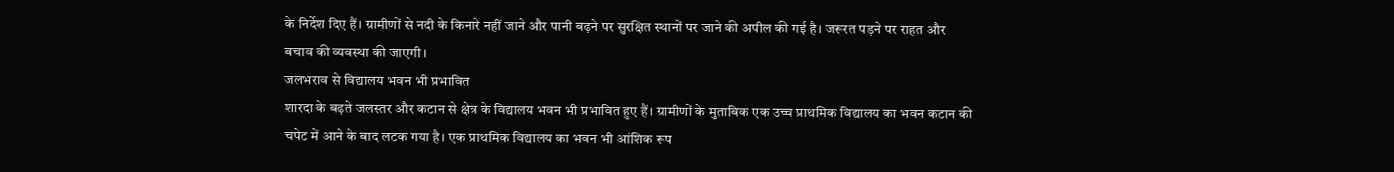के निर्देश दिए हैं। ग्रामीणों से नदी के किनारे नहीं जाने और पानी बढ़ने पर सुरक्षित स्थानों पर जाने की अपील की गई है। जरूरत पड़ने पर राहत और बचाव की व्यवस्था की जाएगी।
जलभराव से विद्यालय भवन भी प्रभावित
शारदा के बढ़ते जलस्तर और कटान से क्षेत्र के विद्यालय भवन भी प्रभावित हुए हैं। ग्रामीणों के मुताबिक एक उच्च प्राथमिक विद्यालय का भवन कटान की चपेट में आने के बाद लटक गया है। एक प्राथमिक विद्यालय का भवन भी आंशिक रूप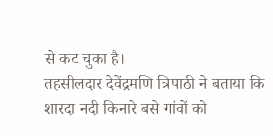से कट चुका है।
तहसीलदार देवेंद्रमणि त्रिपाठी ने बताया कि शारदा नदी किनारे बसे गांवों को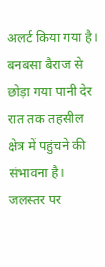अलर्ट किया गया है। बनबसा बैराज से छोड़ा गया पानी देर रात तक तहसील क्षेत्र में पहुंचने की संभावना है। जलस्तर पर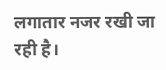लगातार नजर रखी जा रही है।